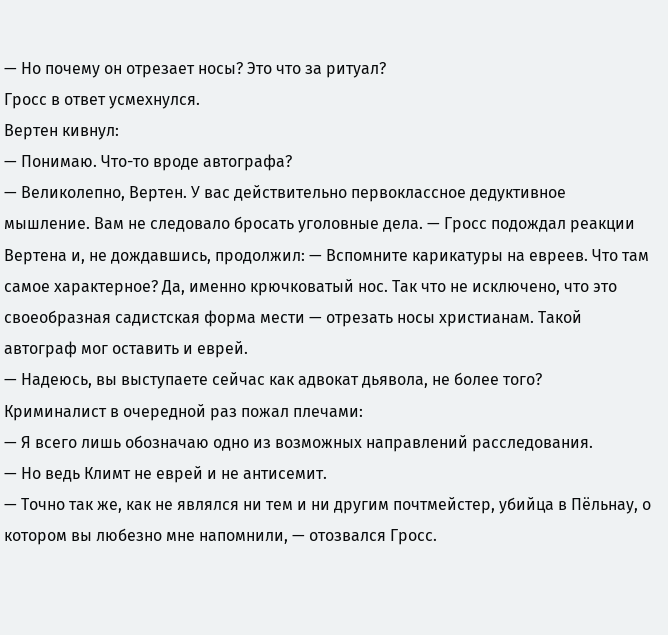— Но почему он отрезает носы? Это что за ритуал?
Гросс в ответ усмехнулся.
Вертен кивнул:
— Понимаю. Что-то вроде автографа?
— Великолепно, Вертен. У вас действительно первоклассное дедуктивное мышление. Вам не следовало бросать уголовные дела. — Гросс подождал реакции Вертена и, не дождавшись, продолжил: — Вспомните карикатуры на евреев. Что там самое характерное? Да, именно крючковатый нос. Так что не исключено, что это своеобразная садистская форма мести — отрезать носы христианам. Такой автограф мог оставить и еврей.
— Надеюсь, вы выступаете сейчас как адвокат дьявола, не более того?
Криминалист в очередной раз пожал плечами:
— Я всего лишь обозначаю одно из возможных направлений расследования.
— Но ведь Климт не еврей и не антисемит.
— Точно так же, как не являлся ни тем и ни другим почтмейстер, убийца в Пёльнау, о котором вы любезно мне напомнили, — отозвался Гросс.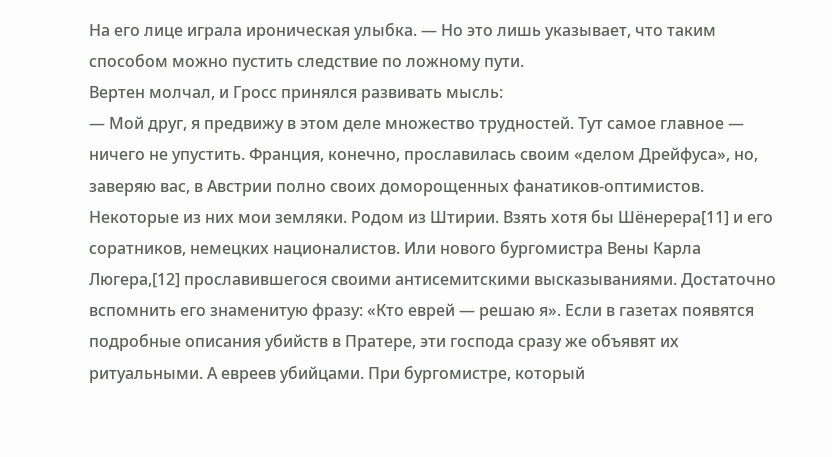На его лице играла ироническая улыбка. — Но это лишь указывает, что таким способом можно пустить следствие по ложному пути.
Вертен молчал, и Гросс принялся развивать мысль:
— Мой друг, я предвижу в этом деле множество трудностей. Тут самое главное — ничего не упустить. Франция, конечно, прославилась своим «делом Дрейфуса», но, заверяю вас, в Австрии полно своих доморощенных фанатиков-оптимистов. Некоторые из них мои земляки. Родом из Штирии. Взять хотя бы Шёнерера[11] и его соратников, немецких националистов. Или нового бургомистра Вены Карла Люгера,[12] прославившегося своими антисемитскими высказываниями. Достаточно вспомнить его знаменитую фразу: «Кто еврей — решаю я». Если в газетах появятся подробные описания убийств в Пратере, эти господа сразу же объявят их ритуальными. А евреев убийцами. При бургомистре, который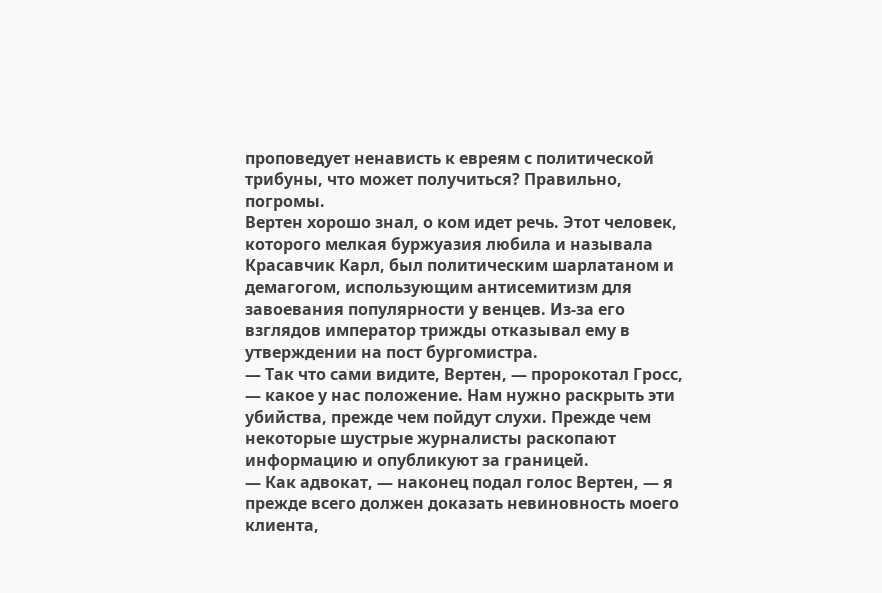проповедует ненависть к евреям с политической трибуны, что может получиться? Правильно, погромы.
Вертен хорошо знал, о ком идет речь. Этот человек, которого мелкая буржуазия любила и называла Красавчик Карл, был политическим шарлатаном и демагогом, использующим антисемитизм для завоевания популярности у венцев. Из-за его взглядов император трижды отказывал ему в утверждении на пост бургомистра.
— Так что сами видите, Вертен, — пророкотал Гросс, — какое у нас положение. Нам нужно раскрыть эти убийства, прежде чем пойдут слухи. Прежде чем некоторые шустрые журналисты раскопают информацию и опубликуют за границей.
— Как адвокат, — наконец подал голос Вертен, — я прежде всего должен доказать невиновность моего клиента,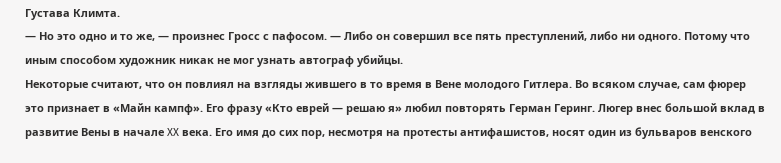Густава Климта.
— Но это одно и то же, — произнес Гросс с пафосом. — Либо он совершил все пять преступлений, либо ни одного. Потому что иным способом художник никак не мог узнать автограф убийцы.
Некоторые считают, что он повлиял на взгляды жившего в то время в Вене молодого Гитлера. Во всяком случае, сам фюрер это признает в «Майн кампф». Его фразу «Кто еврей — решаю я» любил повторять Герман Геринг. Люгер внес большой вклад в развитие Вены в начале XX века. Его имя до сих пор, несмотря на протесты антифашистов, носят один из бульваров венского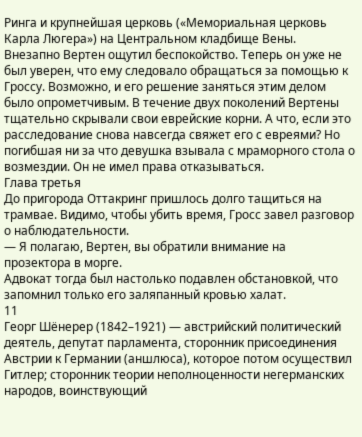Ринга и крупнейшая церковь («Мемориальная церковь Карла Люгера») на Центральном кладбище Вены.
Внезапно Вертен ощутил беспокойство. Теперь он уже не был уверен, что ему следовало обращаться за помощью к Гроссу. Возможно, и его решение заняться этим делом было опрометчивым. В течение двух поколений Вертены тщательно скрывали свои еврейские корни. А что, если это расследование снова навсегда свяжет его с евреями? Но погибшая ни за что девушка взывала с мраморного стола о возмездии. Он не имел права отказываться.
Глава третья
До пригорода Оттакринг пришлось долго тащиться на трамвае. Видимо, чтобы убить время, Гросс завел разговор о наблюдательности.
— Я полагаю, Вертен, вы обратили внимание на прозектора в морге.
Адвокат тогда был настолько подавлен обстановкой, что запомнил только его заляпанный кровью халат.
11
Георг Шёнерер (1842–1921) — австрийский политический деятель, депутат парламента, сторонник присоединения Австрии к Германии (аншлюса), которое потом осуществил Гитлер; сторонник теории неполноценности негерманских народов, воинствующий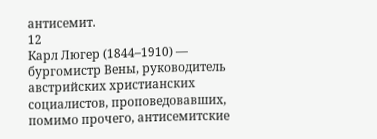антисемит.
12
Карл Люгер (1844–1910) — бургомистр Вены, руководитель австрийских христианских социалистов, проповедовавших, помимо прочего, антисемитские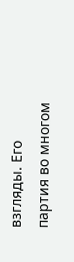взгляды. Его партия во многом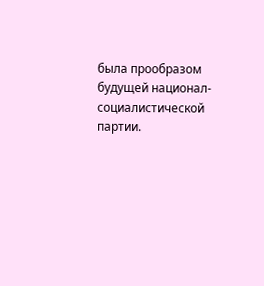была прообразом будущей национал-социалистической партии.